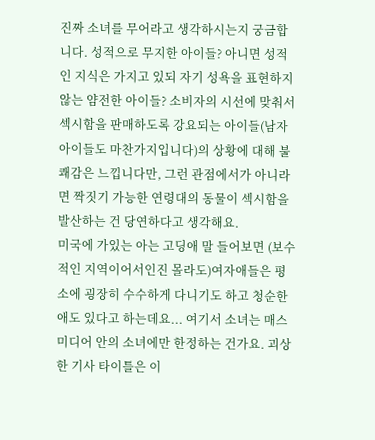진짜 소녀를 무어라고 생각하시는지 궁금합니다. 성적으로 무지한 아이들? 아니면 성적인 지식은 가지고 있되 자기 성욕을 표현하지 않는 얌전한 아이들? 소비자의 시선에 맞춰서 섹시함을 판매하도록 강요되는 아이들(남자 아이들도 마찬가지입니다)의 상황에 대해 불쾌감은 느낍니다만, 그런 관점에서가 아니라면 짝짓기 가능한 연령대의 동물이 섹시함을 발산하는 건 당연하다고 생각해요.
미국에 가있는 아는 고딩애 말 들어보면 (보수적인 지역이어서인진 몰라도)여자애들은 평소에 굉장히 수수하게 다니기도 하고 청순한 애도 있다고 하는데요... 여기서 소녀는 매스미디어 안의 소녀에만 한정하는 건가요. 괴상한 기사 타이틀은 이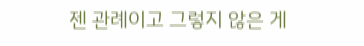젠 관례이고 그렇지 않은 게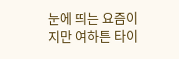눈에 띄는 요즘이지만 여하튼 타이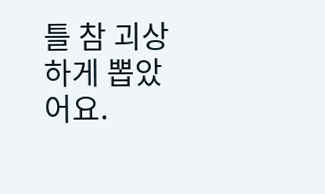틀 참 괴상하게 뽑았어요.